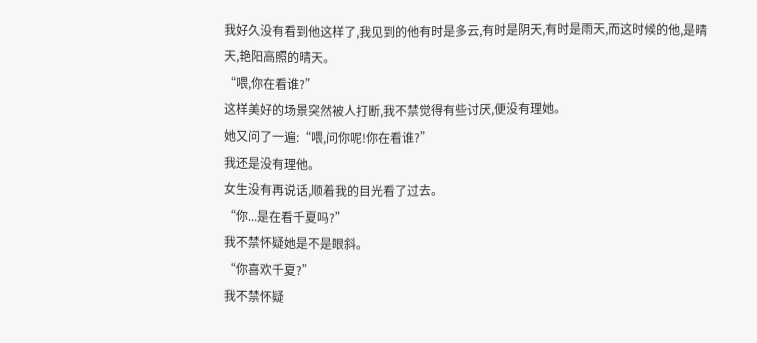我好久没有看到他这样了,我见到的他有时是多云,有时是阴天,有时是雨天,而这时候的他,是晴天,艳阳高照的晴天。
“喂,你在看谁?”
这样美好的场景突然被人打断,我不禁觉得有些讨厌,便没有理她。
她又问了一遍:“喂,问你呢!你在看谁?”
我还是没有理他。
女生没有再说话,顺着我的目光看了过去。
“你...是在看千夏吗?”
我不禁怀疑她是不是眼斜。
“你喜欢千夏?”
我不禁怀疑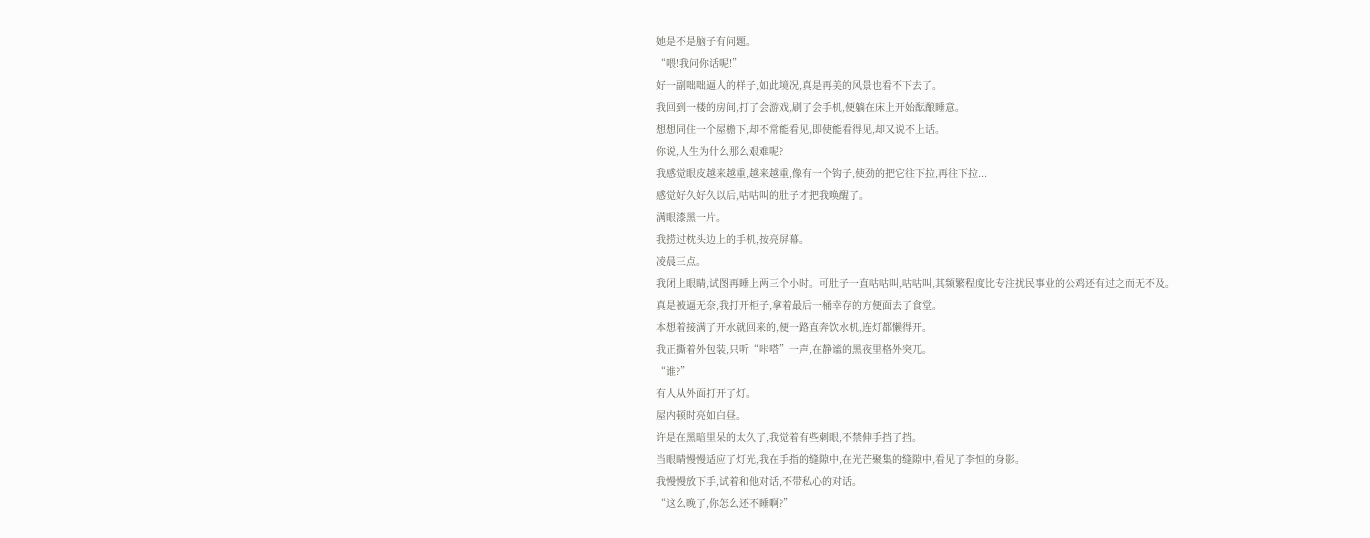她是不是脑子有问题。
“喂!我问你话呢!”
好一副咄咄逼人的样子,如此境况,真是再美的风景也看不下去了。
我回到一楼的房间,打了会游戏,刷了会手机,便躺在床上开始酝酿睡意。
想想同住一个屋檐下,却不常能看见,即使能看得见,却又说不上话。
你说,人生为什么那么艰难呢?
我感觉眼皮越来越重,越来越重,像有一个钩子,使劲的把它往下拉,再往下拉...
感觉好久好久以后,咕咕叫的肚子才把我唤醒了。
满眼漆黑一片。
我捞过枕头边上的手机,按亮屏幕。
凌晨三点。
我闭上眼睛,试图再睡上两三个小时。可肚子一直咕咕叫,咕咕叫,其频繁程度比专注扰民事业的公鸡还有过之而无不及。
真是被逼无奈,我打开柜子,拿着最后一桶幸存的方便面去了食堂。
本想着接满了开水就回来的,便一路直奔饮水机,连灯都懒得开。
我正撕着外包装,只听“咔嗒”一声,在静谧的黑夜里格外突兀。
“谁?”
有人从外面打开了灯。
屋内顿时亮如白昼。
许是在黑暗里呆的太久了,我觉着有些刺眼,不禁伸手挡了挡。
当眼睛慢慢适应了灯光,我在手指的缝隙中,在光芒聚集的缝隙中,看见了李恒的身影。
我慢慢放下手,试着和他对话,不带私心的对话。
“这么晚了,你怎么还不睡啊?”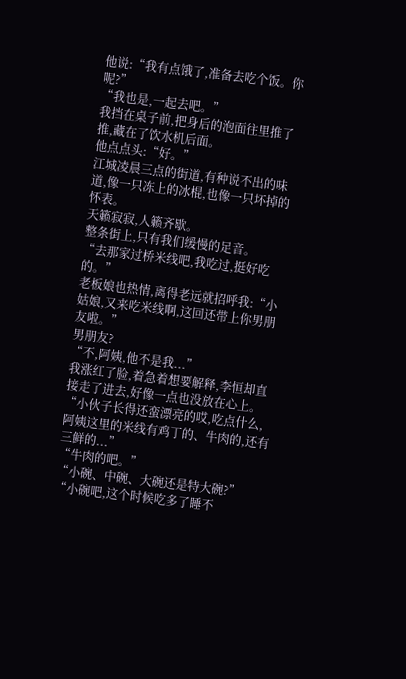他说:“我有点饿了,准备去吃个饭。你呢?”
“我也是,一起去吧。”
我挡在桌子前,把身后的泡面往里推了推,藏在了饮水机后面。
他点点头:“好。”
江城凌晨三点的街道,有种说不出的味道,像一只冻上的冰棍,也像一只坏掉的怀表。
天籁寂寂,人籁齐歇。
整条街上,只有我们缓慢的足音。
“去那家过桥米线吧,我吃过,挺好吃的。”
老板娘也热情,离得老远就招呼我:“小姑娘,又来吃米线啊,这回还带上你男朋友啦。”
男朋友?
“不,阿姨,他不是我...”
我涨红了脸,着急着想要解释,李恒却直接走了进去,好像一点也没放在心上。
“小伙子长得还蛮漂亮的哎,吃点什么,阿姨这里的米线有鸡丁的、牛肉的,还有三鲜的...”
“牛肉的吧。”
“小碗、中碗、大碗还是特大碗?”
“小碗吧,这个时候吃多了睡不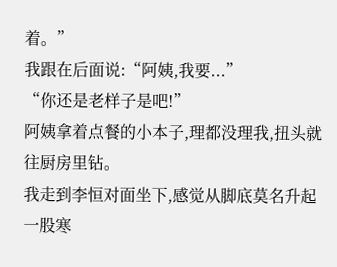着。”
我跟在后面说:“阿姨,我要...”
“你还是老样子是吧!”
阿姨拿着点餐的小本子,理都没理我,扭头就往厨房里钻。
我走到李恒对面坐下,感觉从脚底莫名升起一股寒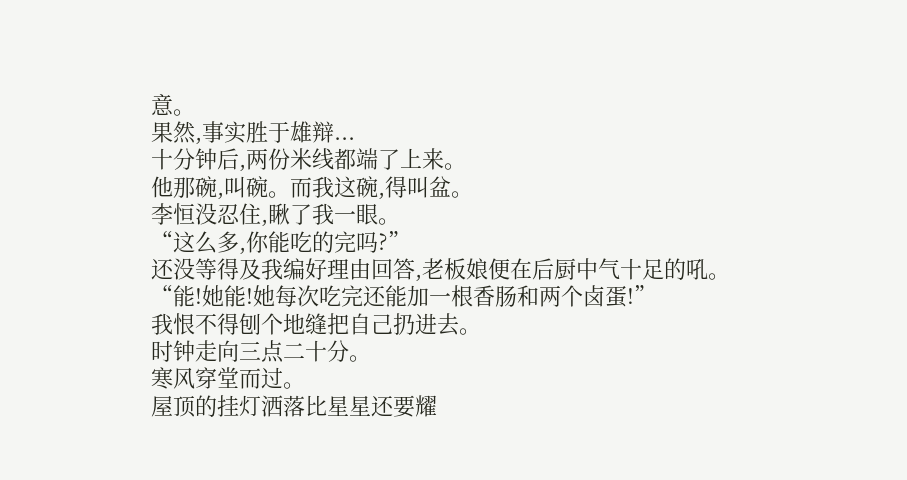意。
果然,事实胜于雄辩...
十分钟后,两份米线都端了上来。
他那碗,叫碗。而我这碗,得叫盆。
李恒没忍住,瞅了我一眼。
“这么多,你能吃的完吗?”
还没等得及我编好理由回答,老板娘便在后厨中气十足的吼。
“能!她能!她每次吃完还能加一根香肠和两个卤蛋!”
我恨不得刨个地缝把自己扔进去。
时钟走向三点二十分。
寒风穿堂而过。
屋顶的挂灯洒落比星星还要耀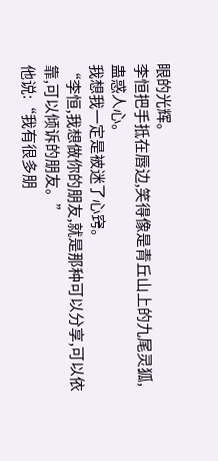眼的光辉。
李恒把手抵在唇边,笑得像是青丘山上的九尾灵狐,蛊惑人心。
我想我一定是被迷了心窍。
“李恒,我想做你的朋友,就是那种可以分享,可以依靠,可以倾诉的朋友。”
他说:“我有很多朋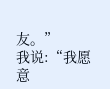友。”
我说:“我愿意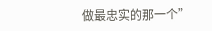做最忠实的那一个”